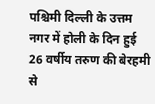पश्चिमी दिल्ली के उत्तम नगर में होली के दिन हुई 26 वर्षीय तरुण की बेरहमी से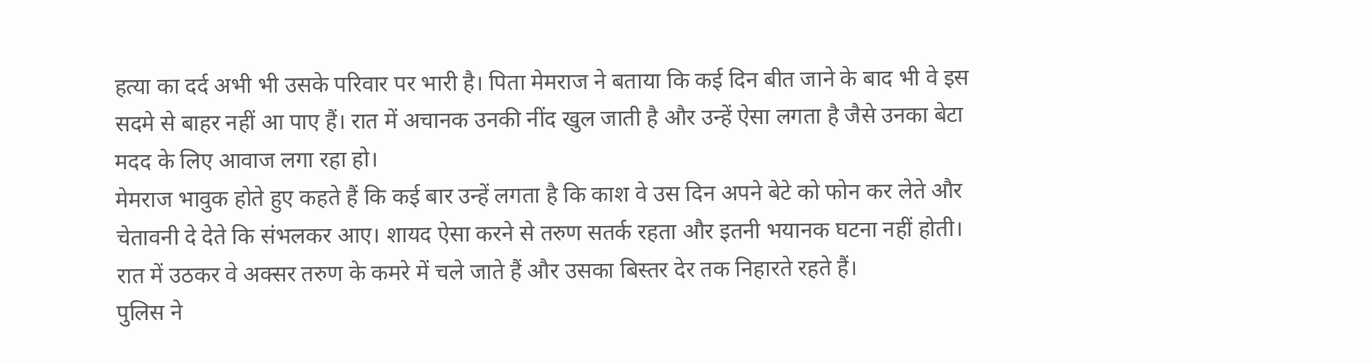हत्या का दर्द अभी भी उसके परिवार पर भारी है। पिता मेमराज ने बताया कि कई दिन बीत जाने के बाद भी वे इस सदमे से बाहर नहीं आ पाए हैं। रात में अचानक उनकी नींद खुल जाती है और उन्हें ऐसा लगता है जैसे उनका बेटा मदद के लिए आवाज लगा रहा हो।
मेमराज भावुक होते हुए कहते हैं कि कई बार उन्हें लगता है कि काश वे उस दिन अपने बेटे को फोन कर लेते और चेतावनी दे देते कि संभलकर आए। शायद ऐसा करने से तरुण सतर्क रहता और इतनी भयानक घटना नहीं होती। रात में उठकर वे अक्सर तरुण के कमरे में चले जाते हैं और उसका बिस्तर देर तक निहारते रहते हैं।
पुलिस ने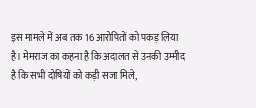इस मामले में अब तक 16 आरोपितों को पकड़ लिया है। मेमराज का कहना है कि अदालत से उनकी उम्मीद है कि सभी दोषियों को कड़ी सजा मिले,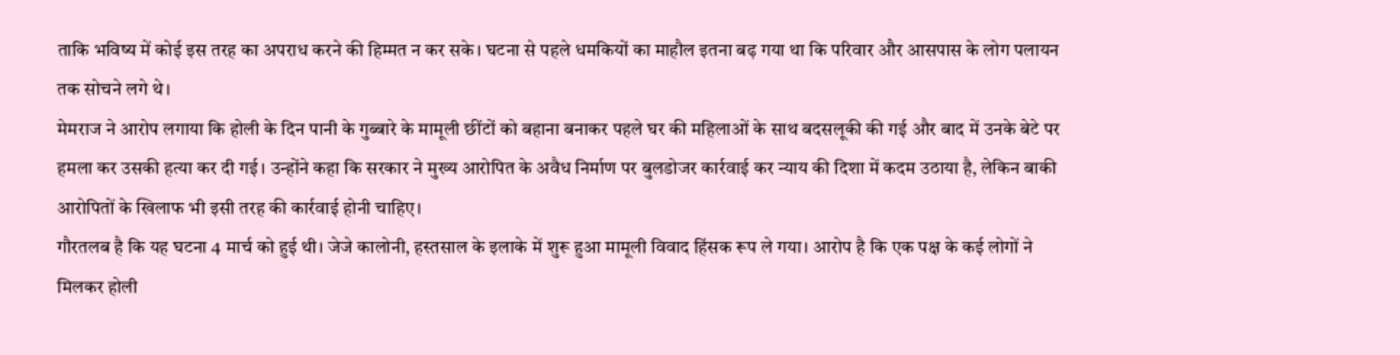ताकि भविष्य में कोई इस तरह का अपराध करने की हिम्मत न कर सके। घटना से पहले धमकियों का माहौल इतना बढ़ गया था कि परिवार और आसपास के लोग पलायन तक सोचने लगे थे।
मेमराज ने आरोप लगाया कि होली के दिन पानी के गुब्बारे के मामूली छींटों को बहाना बनाकर पहले घर की महिलाओं के साथ बदसलूकी की गई और बाद में उनके बेटे पर हमला कर उसकी हत्या कर दी गई। उन्होंने कहा कि सरकार ने मुख्य आरोपित के अवैध निर्माण पर बुलडोजर कार्रवाई कर न्याय की दिशा में कदम उठाया है, लेकिन बाकी आरोपितों के खिलाफ भी इसी तरह की कार्रवाई होनी चाहिए।
गौरतलब है कि यह घटना 4 मार्च को हुई थी। जेजे कालोनी, हस्तसाल के इलाके में शुरू हुआ मामूली विवाद हिंसक रूप ले गया। आरोप है कि एक पक्ष के कई लोगों ने मिलकर होली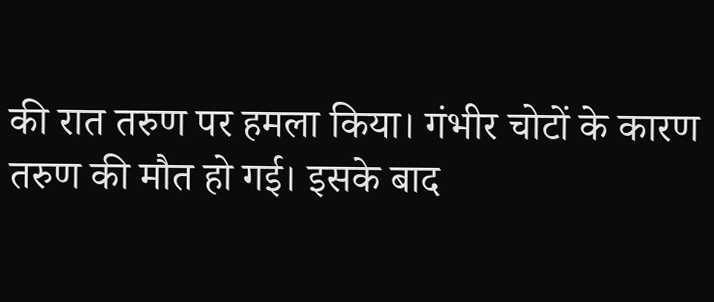की रात तरुण पर हमला किया। गंभीर चोटों के कारण तरुण की मौत हो गई। इसके बाद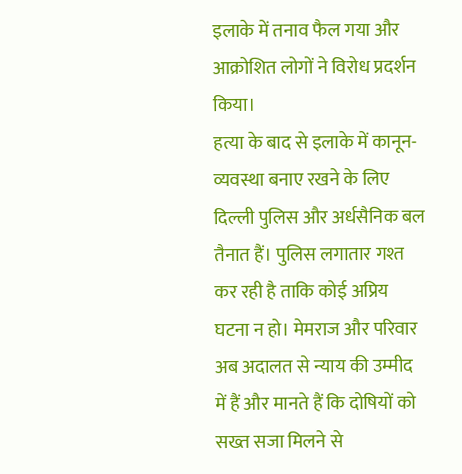इलाके में तनाव फैल गया और आक्रोशित लोगों ने विरोध प्रदर्शन किया।
हत्या के बाद से इलाके में कानून-व्यवस्था बनाए रखने के लिए दिल्ली पुलिस और अर्धसैनिक बल तैनात हैं। पुलिस लगातार गश्त कर रही है ताकि कोई अप्रिय घटना न हो। मेमराज और परिवार अब अदालत से न्याय की उम्मीद में हैं और मानते हैं कि दोषियों को सख्त सजा मिलने से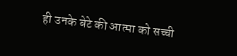ही उनके बेटे की आत्मा को सच्ची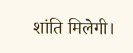शांति मिलेगी।